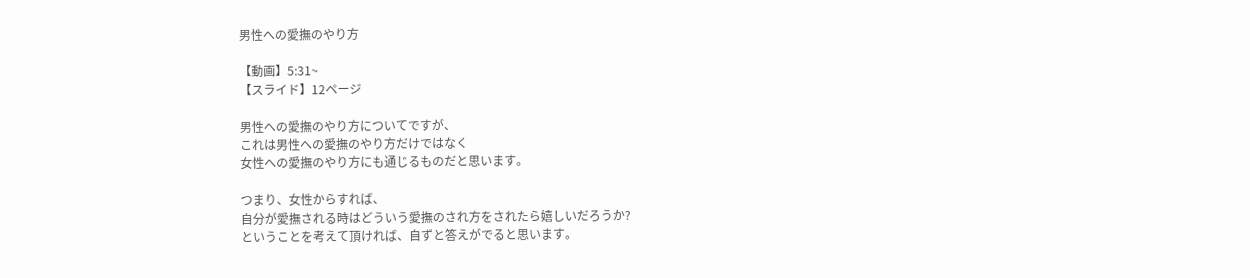男性への愛撫のやり方

【動画】5:31~
【スライド】12ページ

男性への愛撫のやり方についてですが、
これは男性への愛撫のやり方だけではなく
女性への愛撫のやり方にも通じるものだと思います。

つまり、女性からすれば、
自分が愛撫される時はどういう愛撫のされ方をされたら嬉しいだろうか?
ということを考えて頂ければ、自ずと答えがでると思います。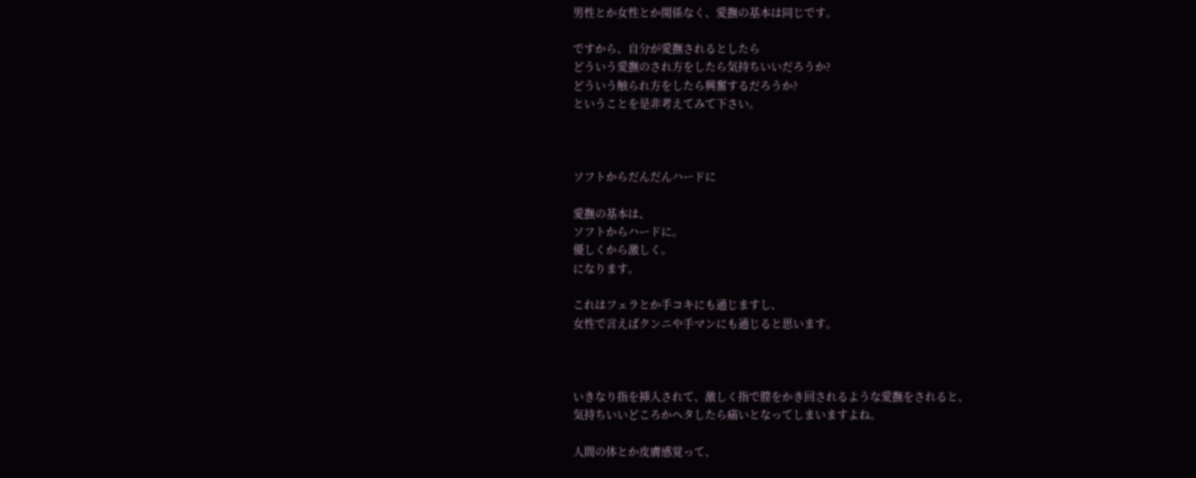男性とか女性とか関係なく、愛撫の基本は同じです。

ですから、自分が愛撫されるとしたら
どういう愛撫のされ方をしたら気持ちいいだろうか?
どういう触られ方をしたら興奮するだろうか?
ということを是非考えてみて下さい。



ソフトからだんだんハードに

愛撫の基本は、
ソフトからハードに。
優しくから激しく。
になります。

これはフェラとか手コキにも通じますし、
女性で言えばクンニや手マンにも通じると思います。



いきなり指を挿入されて、激しく指で膣をかき回されるような愛撫をされると、
気持ちいいどころかヘタしたら痛いとなってしまいますよね。

人間の体とか皮膚感覚って、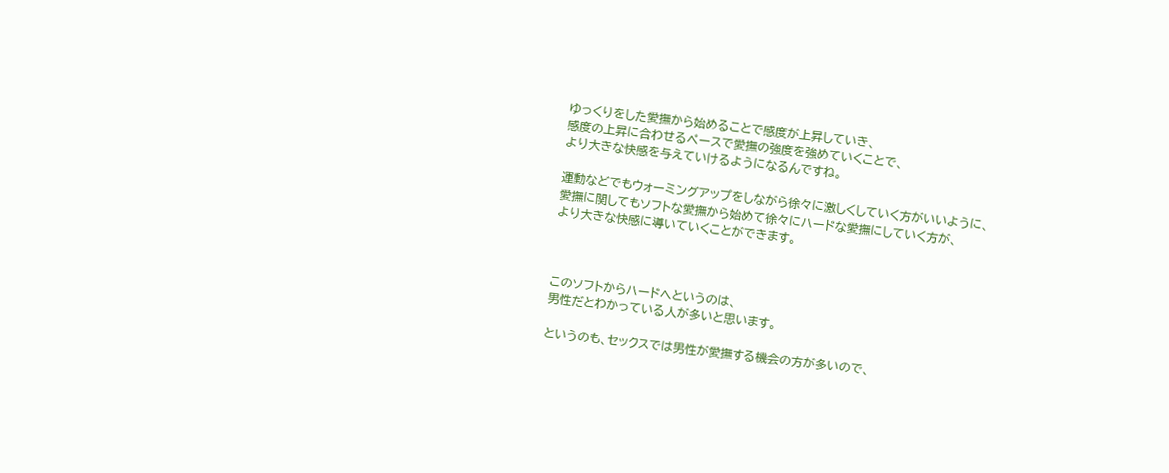ゆっくりをした愛撫から始めることで感度が上昇していき、
感度の上昇に合わせるペースで愛撫の強度を強めていくことで、
より大きな快感を与えていけるようになるんですね。

運動などでもウォーミングアップをしながら徐々に激しくしていく方がいいように、
愛撫に関してもソフトな愛撫から始めて徐々にハードな愛撫にしていく方が、
より大きな快感に導いていくことができます。



このソフトからハードへというのは、
男性だとわかっている人が多いと思います。

というのも、セックスでは男性が愛撫する機会の方が多いので、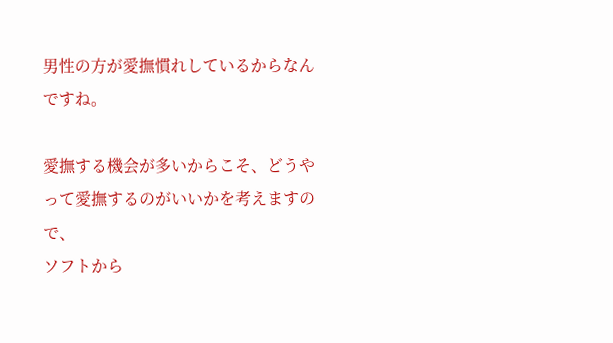男性の方が愛撫慣れしているからなんですね。

愛撫する機会が多いからこそ、どうやって愛撫するのがいいかを考えますので、
ソフトから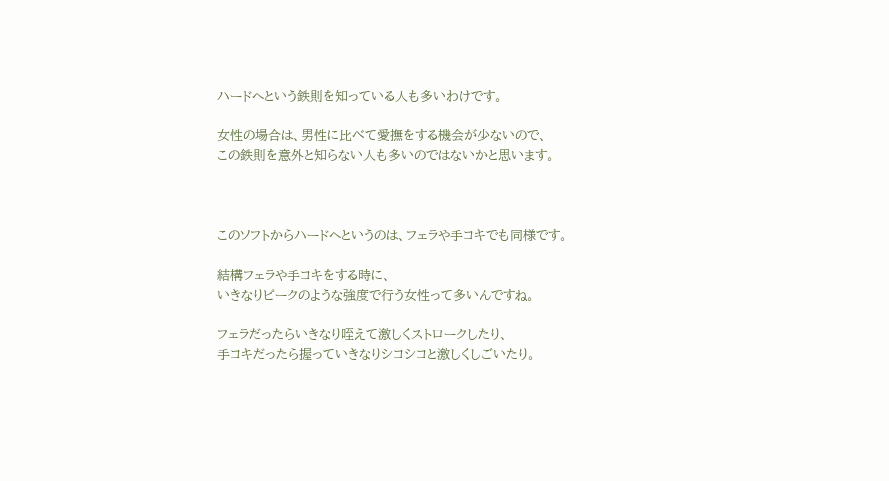ハードへという鉄則を知っている人も多いわけです。

女性の場合は、男性に比べて愛撫をする機会が少ないので、
この鉄則を意外と知らない人も多いのではないかと思います。



このソフトからハードへというのは、フェラや手コキでも同様です。

結構フェラや手コキをする時に、
いきなりピークのような強度で行う女性って多いんですね。

フェラだったらいきなり咥えて激しくストロークしたり、
手コキだったら握っていきなりシコシコと激しくしごいたり。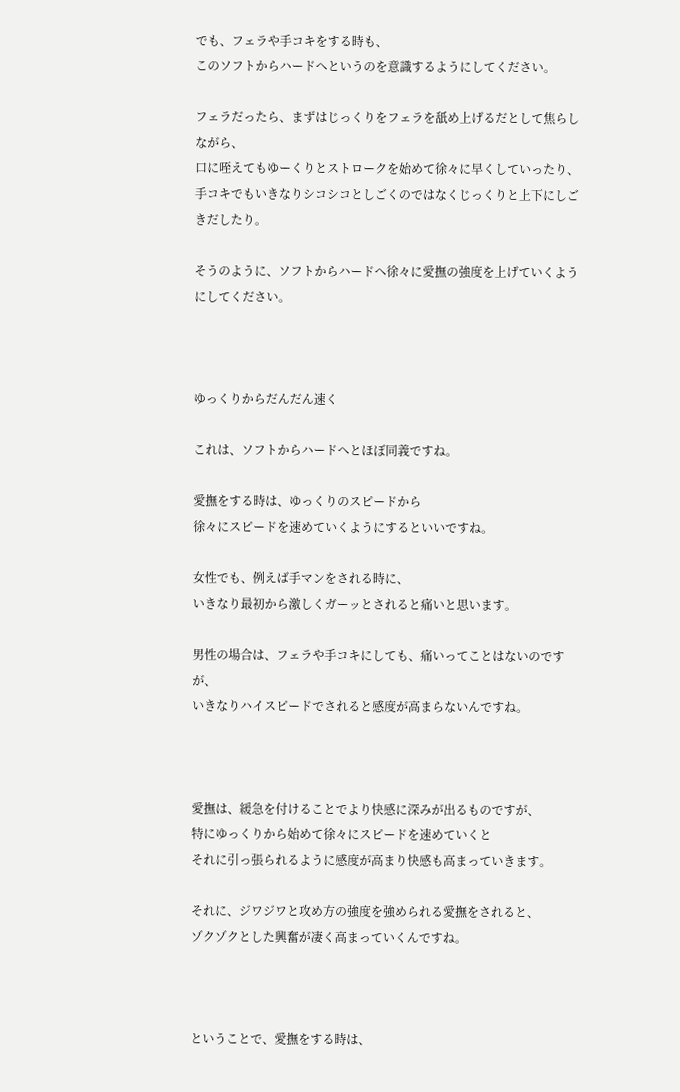でも、フェラや手コキをする時も、
このソフトからハードへというのを意識するようにしてください。

フェラだったら、まずはじっくりをフェラを舐め上げるだとして焦らしながら、
口に咥えてもゆーくりとストロークを始めて徐々に早くしていったり、
手コキでもいきなりシコシコとしごくのではなくじっくりと上下にしごきだしたり。

そうのように、ソフトからハードへ徐々に愛撫の強度を上げていくようにしてください。



ゆっくりからだんだん速く

これは、ソフトからハードへとほぼ同義ですね。

愛撫をする時は、ゆっくりのスピードから
徐々にスピードを速めていくようにするといいですね。

女性でも、例えば手マンをされる時に、
いきなり最初から激しくガーッとされると痛いと思います。

男性の場合は、フェラや手コキにしても、痛いってことはないのですが、
いきなりハイスピードでされると感度が高まらないんですね。



愛撫は、緩急を付けることでより快感に深みが出るものですが、
特にゆっくりから始めて徐々にスピードを速めていくと
それに引っ張られるように感度が高まり快感も高まっていきます。

それに、ジワジワと攻め方の強度を強められる愛撫をされると、
ゾクゾクとした興奮が凄く高まっていくんですね。



ということで、愛撫をする時は、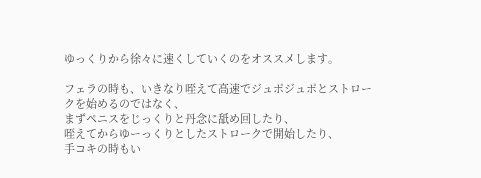ゆっくりから徐々に速くしていくのをオススメします。

フェラの時も、いきなり咥えて高速でジュポジュポとストロークを始めるのではなく、
まずペニスをじっくりと丹念に舐め回したり、
咥えてからゆーっくりとしたストロークで開始したり、
手コキの時もい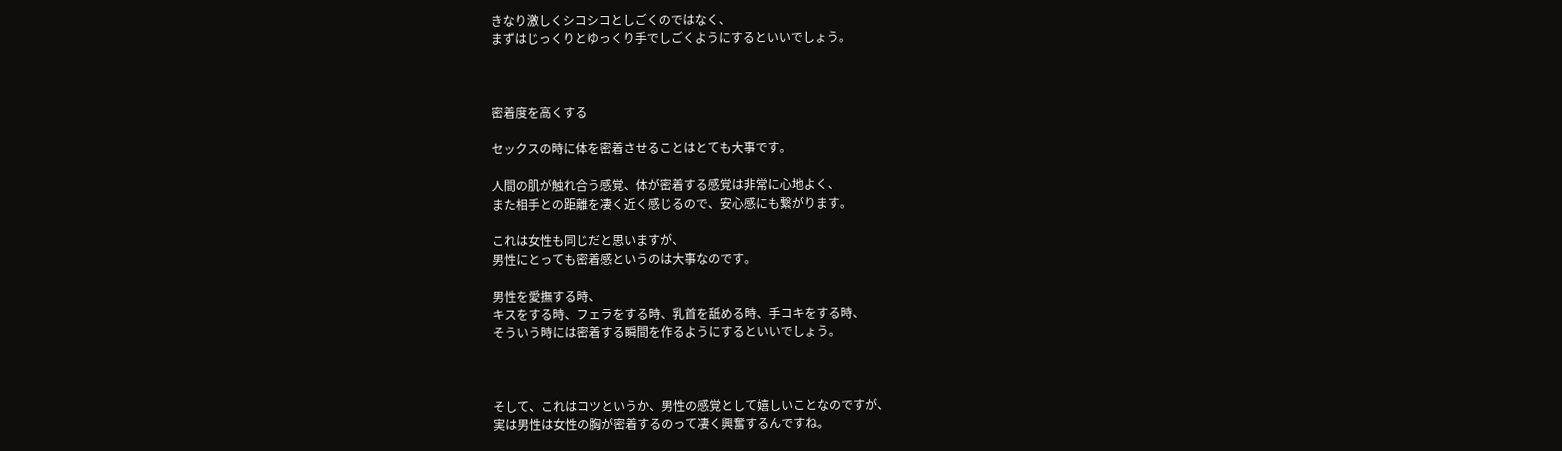きなり激しくシコシコとしごくのではなく、
まずはじっくりとゆっくり手でしごくようにするといいでしょう。



密着度を高くする

セックスの時に体を密着させることはとても大事です。

人間の肌が触れ合う感覚、体が密着する感覚は非常に心地よく、
また相手との距離を凄く近く感じるので、安心感にも繋がります。

これは女性も同じだと思いますが、
男性にとっても密着感というのは大事なのです。

男性を愛撫する時、
キスをする時、フェラをする時、乳首を舐める時、手コキをする時、
そういう時には密着する瞬間を作るようにするといいでしょう。



そして、これはコツというか、男性の感覚として嬉しいことなのですが、
実は男性は女性の胸が密着するのって凄く興奮するんですね。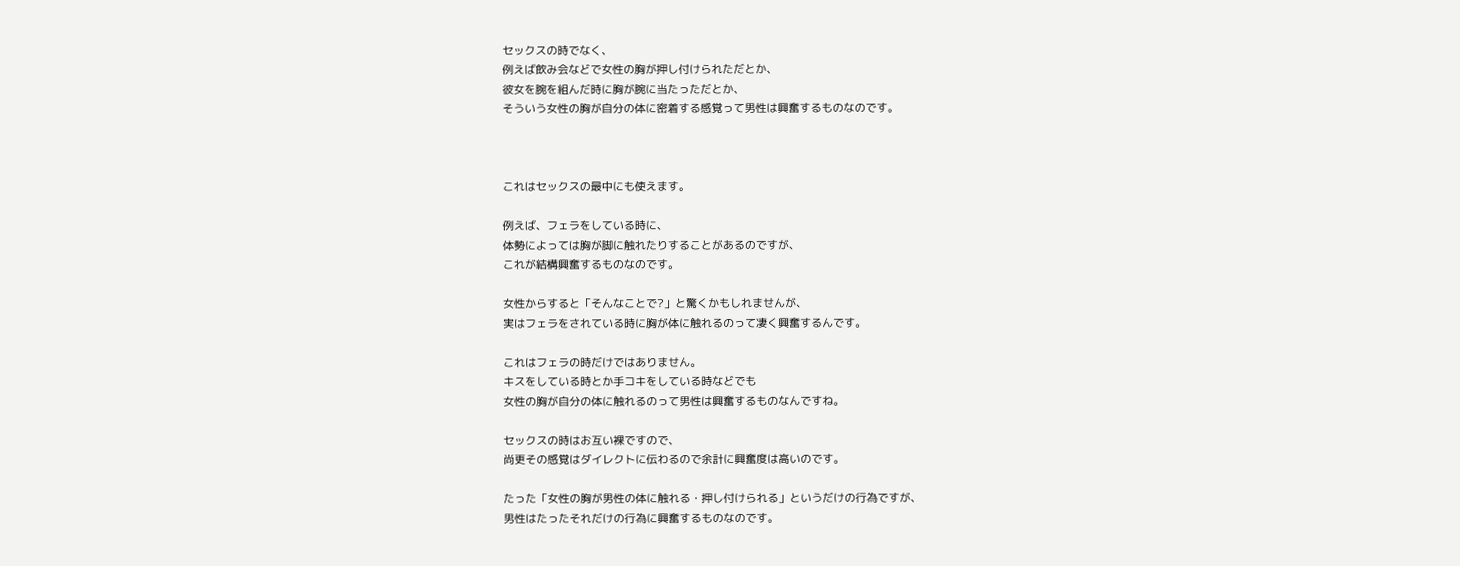セックスの時でなく、
例えば飲み会などで女性の胸が押し付けられただとか、
彼女を腕を組んだ時に胸が腕に当たっただとか、
そういう女性の胸が自分の体に密着する感覚って男性は興奮するものなのです。



これはセックスの最中にも使えます。

例えば、フェラをしている時に、
体勢によっては胸が脚に触れたりすることがあるのですが、
これが結構興奮するものなのです。

女性からすると「そんなことで?」と驚くかもしれませんが、
実はフェラをされている時に胸が体に触れるのって凄く興奮するんです。

これはフェラの時だけではありません。
キスをしている時とか手コキをしている時などでも
女性の胸が自分の体に触れるのって男性は興奮するものなんですね。

セックスの時はお互い裸ですので、
尚更その感覚はダイレクトに伝わるので余計に興奮度は高いのです。

たった「女性の胸が男性の体に触れる・押し付けられる」というだけの行為ですが、
男性はたったそれだけの行為に興奮するものなのです。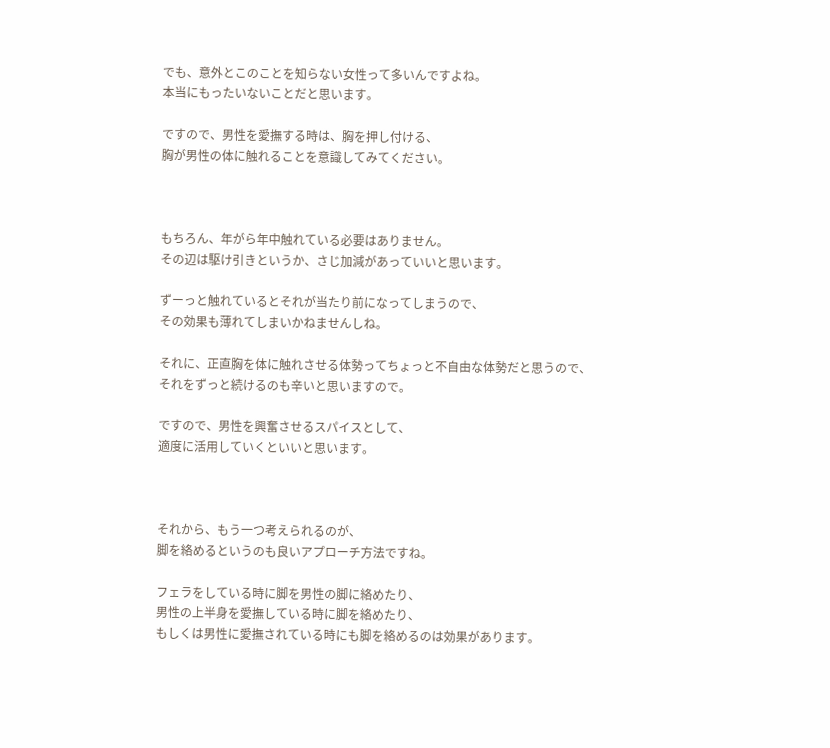でも、意外とこのことを知らない女性って多いんですよね。
本当にもったいないことだと思います。

ですので、男性を愛撫する時は、胸を押し付ける、
胸が男性の体に触れることを意識してみてください。



もちろん、年がら年中触れている必要はありません。
その辺は駆け引きというか、さじ加減があっていいと思います。

ずーっと触れているとそれが当たり前になってしまうので、
その効果も薄れてしまいかねませんしね。

それに、正直胸を体に触れさせる体勢ってちょっと不自由な体勢だと思うので、
それをずっと続けるのも辛いと思いますので。

ですので、男性を興奮させるスパイスとして、
適度に活用していくといいと思います。



それから、もう一つ考えられるのが、
脚を絡めるというのも良いアプローチ方法ですね。

フェラをしている時に脚を男性の脚に絡めたり、
男性の上半身を愛撫している時に脚を絡めたり、
もしくは男性に愛撫されている時にも脚を絡めるのは効果があります。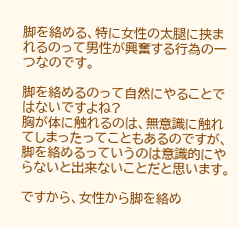脚を絡める、特に女性の太腿に挟まれるのって男性が興奮する行為の一つなのです。

脚を絡めるのって自然にやることではないですよね?
胸が体に触れるのは、無意識に触れてしまったってこともあるのですが、
脚を絡めるっていうのは意識的にやらないと出来ないことだと思います。

ですから、女性から脚を絡め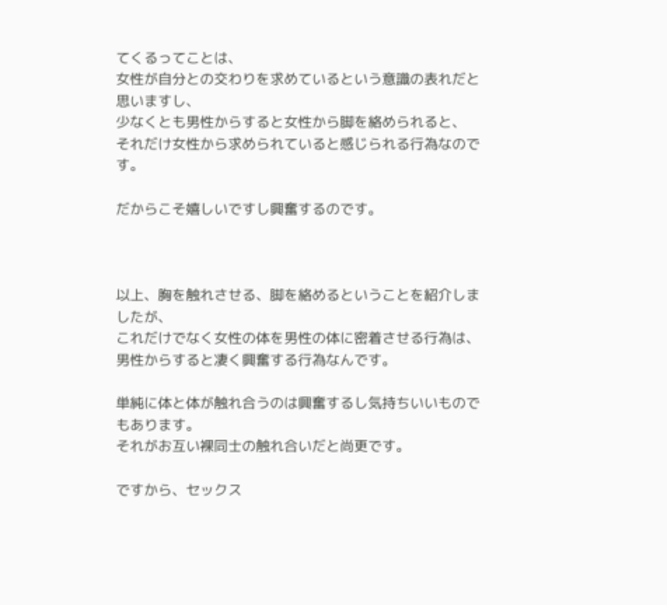てくるってことは、
女性が自分との交わりを求めているという意識の表れだと思いますし、
少なくとも男性からすると女性から脚を絡められると、
それだけ女性から求められていると感じられる行為なのです。

だからこそ嬉しいですし興奮するのです。



以上、胸を触れさせる、脚を絡めるということを紹介しましたが、
これだけでなく女性の体を男性の体に密着させる行為は、
男性からすると凄く興奮する行為なんです。

単純に体と体が触れ合うのは興奮するし気持ちいいものでもあります。
それがお互い裸同士の触れ合いだと尚更です。

ですから、セックス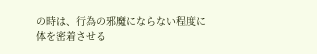の時は、行為の邪魔にならない程度に
体を密着させる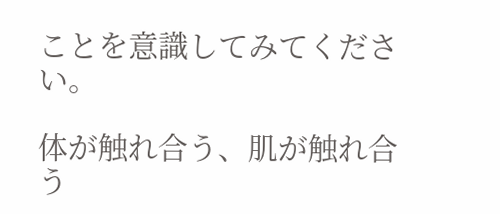ことを意識してみてください。

体が触れ合う、肌が触れ合う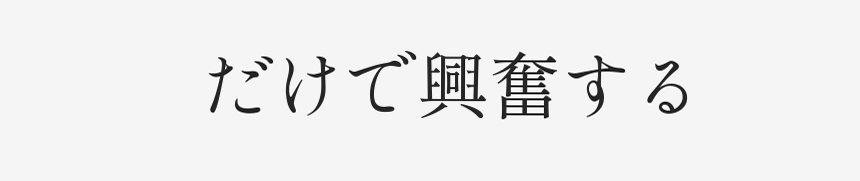だけで興奮する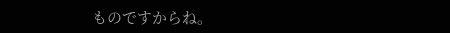ものですからね。